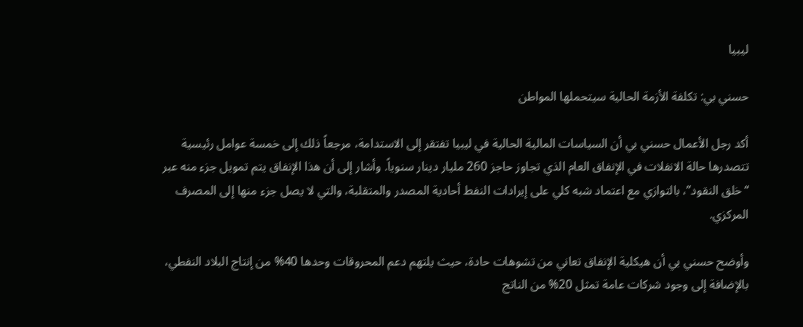ليبيا

حسني بي: تكلفة الأزمة الحالية سيتحملها المواطن

أكد رجل الأعمال حسني بي أن السياسات المالية الحالية في ليبيا تفتقر إلى الاستدامة، مرجعاً ذلك إلى خمسة عوامل رئيسية تتصدرها حالة الانفلات في الإنفاق العام الذي تجاوز حاجز 260 مليار دينار سنوياً. وأشار إلى أن هذا الإنفاق يتم تمويل جزء منه عبر “خلق النقود”، بالتوازي مع اعتماد شبه كلي على إيرادات النفط أحادية المصدر والمتقلبة، والتي لا يصل جزء منها إلى المصرف المركزي.

وأوضح حسني بي أن هيكلية الإنفاق تعاني من تشوهات حادة، حيث يلتهم دعم المحروقات وحدها 40% من إنتاج البلاد النفطي، بالإضافة إلى وجود شركات عامة تمثل 20% من الناتج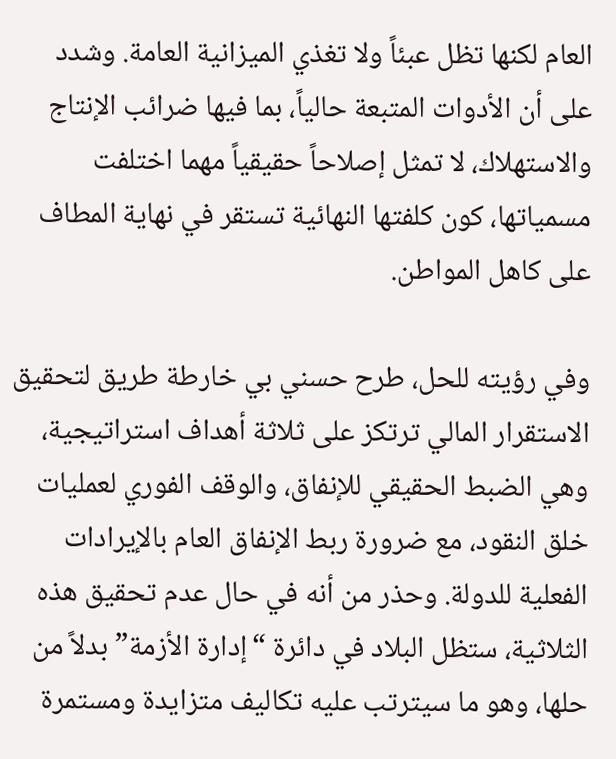العام لكنها تظل عبئاً ولا تغذي الميزانية العامة. وشدد على أن الأدوات المتبعة حالياً، بما فيها ضرائب الإنتاج والاستهلاك، لا تمثل إصلاحاً حقيقياً مهما اختلفت مسمياتها، كون كلفتها النهائية تستقر في نهاية المطاف على كاهل المواطن.

وفي رؤيته للحل، طرح حسني بي خارطة طريق لتحقيق الاستقرار المالي ترتكز على ثلاثة أهداف استراتيجية، وهي الضبط الحقيقي للإنفاق، والوقف الفوري لعمليات خلق النقود، مع ضرورة ربط الإنفاق العام بالإيرادات الفعلية للدولة. وحذر من أنه في حال عدم تحقيق هذه الثلاثية، ستظل البلاد في دائرة “إدارة الأزمة” بدلاً من حلها، وهو ما سيترتب عليه تكاليف متزايدة ومستمرة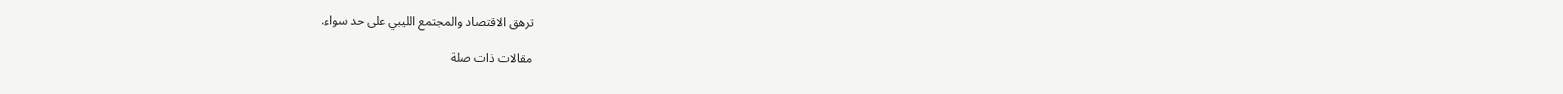ترهق الاقتصاد والمجتمع الليبي على حد سواء.

مقالات ذات صلة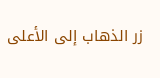زر الذهاب إلى الأعلى